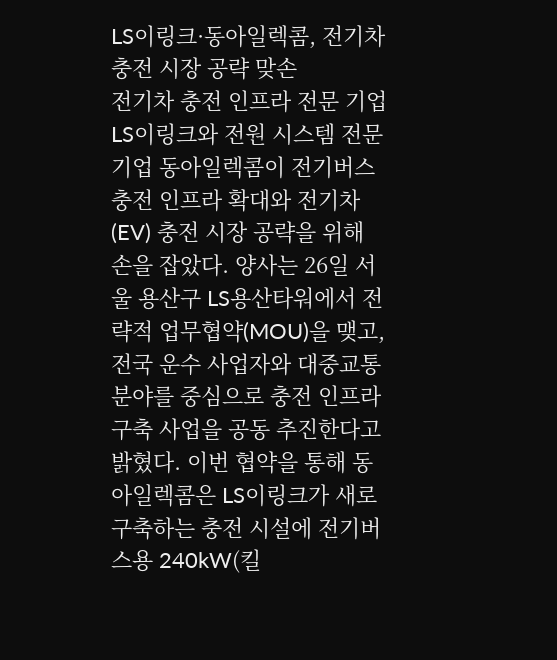LS이링크·동아일렉콤, 전기차 충전 시장 공략 맞손
전기차 충전 인프라 전문 기업 LS이링크와 전원 시스템 전문 기업 동아일렉콤이 전기버스 충전 인프라 확대와 전기차(EV) 충전 시장 공략을 위해 손을 잡았다. 양사는 26일 서울 용산구 LS용산타워에서 전략적 업무협약(MOU)을 맺고, 전국 운수 사업자와 대중교통 분야를 중심으로 충전 인프라 구축 사업을 공동 추진한다고 밝혔다. 이번 협약을 통해 동아일렉콤은 LS이링크가 새로 구축하는 충전 시설에 전기버스용 240kW(킬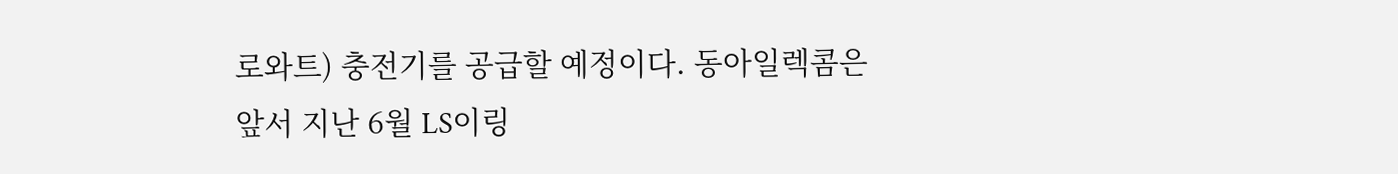로와트) 충전기를 공급할 예정이다. 동아일렉콤은 앞서 지난 6월 LS이링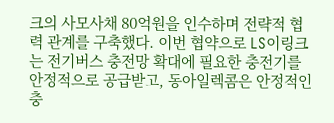크의 사모사채 80억원을 인수하며 전략적 협력 관계를 구축했다. 이번 협약으로 LS이링크는 전기버스 충전망 확대에 필요한 충전기를 안정적으로 공급받고, 동아일렉콤은 안정적인 충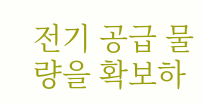전기 공급 물량을 확보하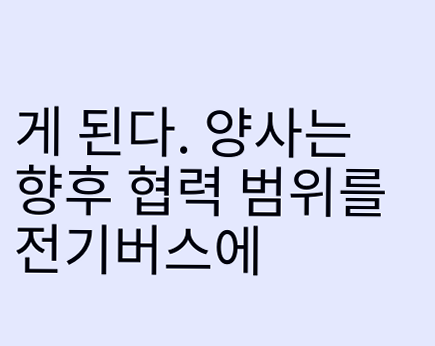게 된다. 양사는 향후 협력 범위를 전기버스에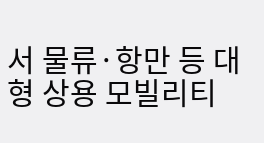서 물류·항만 등 대형 상용 모빌리티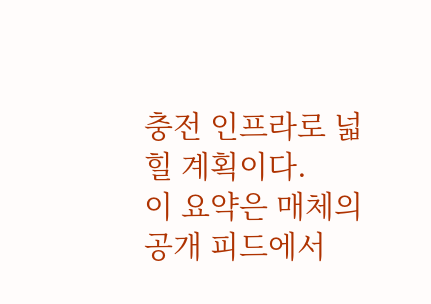충전 인프라로 넓힐 계획이다.
이 요약은 매체의 공개 피드에서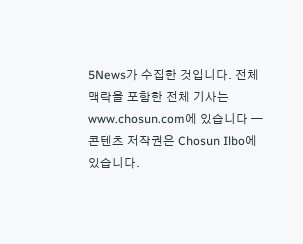5News가 수집한 것입니다. 전체 맥락을 포함한 전체 기사는 www.chosun.com에 있습니다 — 콘텐츠 저작권은 Chosun Ilbo에 있습니다.